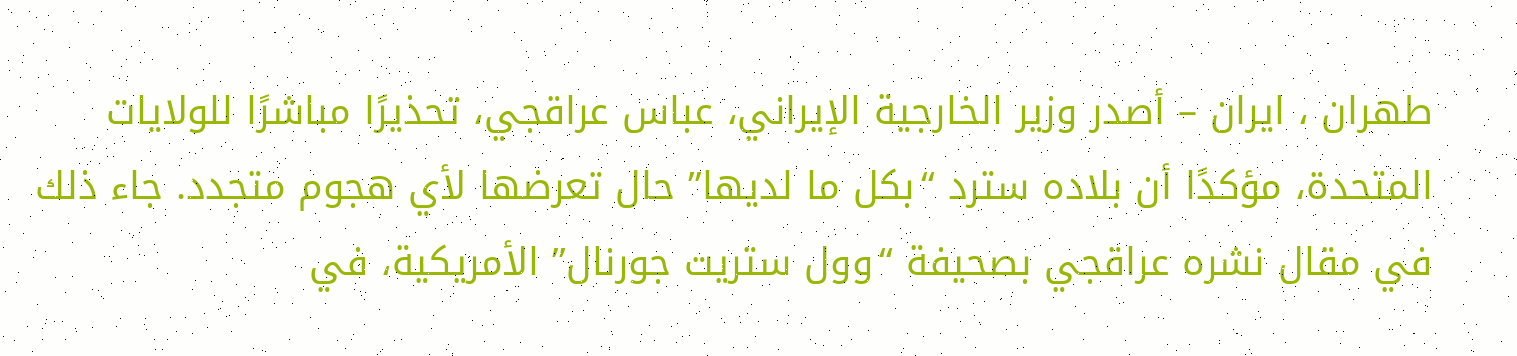طهران ، ايران – أصدر وزير الخارجية الإيراني، عباس عراقجي، تحذيرًا مباشرًا للولايات المتحدة، مؤكدًا أن بلاده سترد “بكل ما لديها” حال تعرضها لأي هجوم متجدد. جاء ذلك في مقال نشره عراقجي بصحيفة “وول ستريت جورنال” الأمريكية، في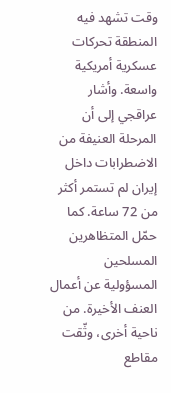وقت تشهد فيه المنطقة تحركات عسكرية أمريكية واسعة. وأشار عراقجي إلى أن المرحلة العنيفة من الاضطرابات داخل إيران لم تستمر أكثر من 72 ساعة. كما حمّل المتظاهرين المسلحين المسؤولية عن أعمال العنف الأخيرة. من ناحية أخرى، وثّقت مقاطع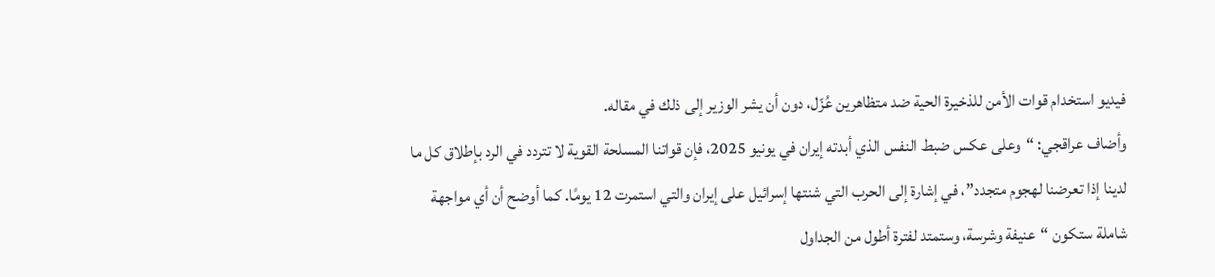فيديو استخدام قوات الأمن للذخيرة الحية ضد متظاهرين عُزّل، دون أن يشر الوزير إلى ذلك في مقاله.
وأضاف عراقجي: “وعلى عكس ضبط النفس الذي أبدته إيران في يونيو 2025، فإن قواتنا المسلحة القوية لا تتردد في الرد بإطلاق كل ما لدينا إذا تعرضنا لهجوم متجدد”، في إشارة إلى الحرب التي شنتها إسرائيل على إيران والتي استمرت 12 يومًا. كما أوضح أن أي مواجهة شاملة ستكون “عنيفة وشرسة، وستمتد لفترة أطول من الجداول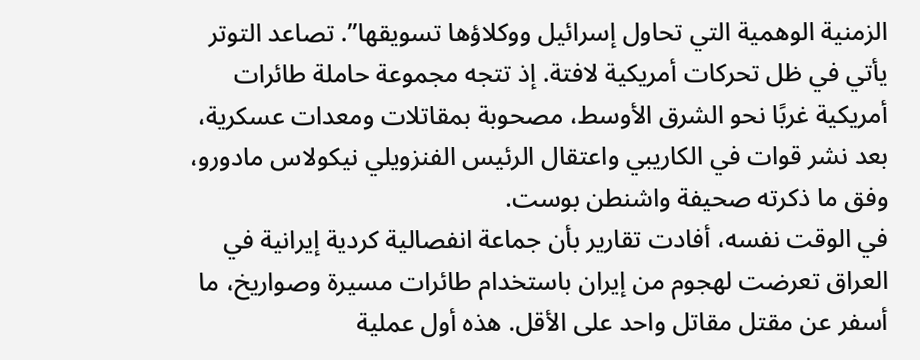الزمنية الوهمية التي تحاول إسرائيل ووكلاؤها تسويقها”. تصاعد التوتر يأتي في ظل تحركات أمريكية لافتة. إذ تتجه مجموعة حاملة طائرات أمريكية غربًا نحو الشرق الأوسط، مصحوبة بمقاتلات ومعدات عسكرية، بعد نشر قوات في الكاريبي واعتقال الرئيس الفنزويلي نيكولاس مادورو، وفق ما ذكرته صحيفة واشنطن بوست.
في الوقت نفسه، أفادت تقارير بأن جماعة انفصالية كردية إيرانية في العراق تعرضت لهجوم من إيران باستخدام طائرات مسيرة وصواريخ، ما أسفر عن مقتل مقاتل واحد على الأقل. هذه أول عملية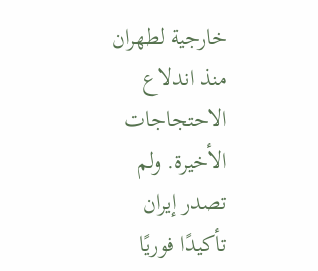خارجية لطهران منذ اندلاع الاحتجاجات الأخيرة. ولم تصدر إيران تأكيدًا فوريًا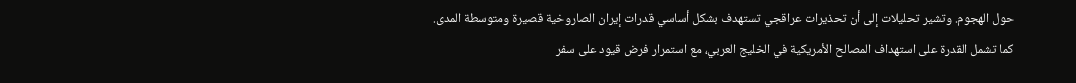حول الهجوم. وتشير تحليلات إلى أن تحذيرات عراقجي تستهدف بشكل أساسي قدرات إيران الصاروخية قصيرة ومتوسطة المدى. كما تشمل القدرة على استهداف المصالح الأمريكية في الخليج العربي، مع استمرار فرض قيود على سفر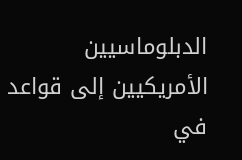الدبلوماسيين الأمريكيين إلى قواعد في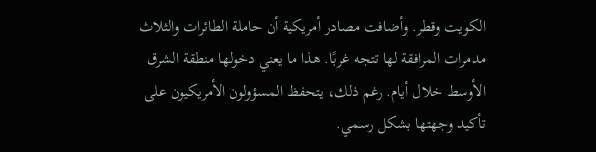الكويت وقطر. وأضافت مصادر أمريكية أن حاملة الطائرات والثلاث مدمرات المرافقة لها تتجه غربًا. هذا ما يعني دخولها منطقة الشرق الأوسط خلال أيام. رغم ذلك، يتحفظ المسؤولون الأمريكيون على تأكيد وجهتها بشكل رسمي.